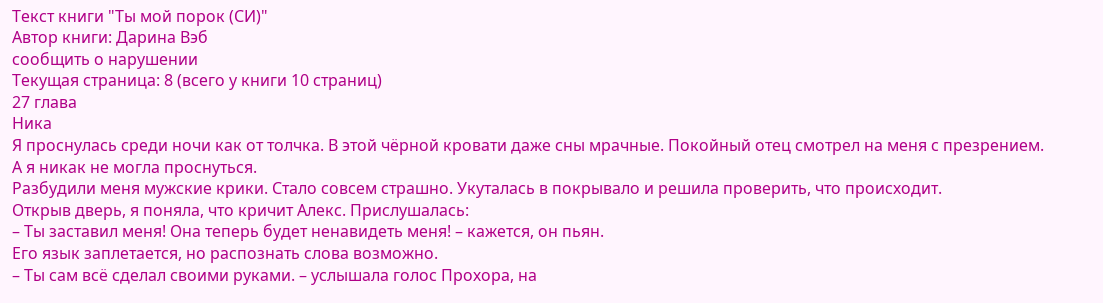Текст книги "Ты мой порок (СИ)"
Автор книги: Дарина Вэб
сообщить о нарушении
Текущая страница: 8 (всего у книги 10 страниц)
27 глава
Ника
Я проснулась среди ночи как от толчка. В этой чёрной кровати даже сны мрачные. Покойный отец смотрел на меня с презрением. А я никак не могла проснуться.
Разбудили меня мужские крики. Стало совсем страшно. Укуталась в покрывало и решила проверить, что происходит.
Открыв дверь, я поняла, что кричит Алекс. Прислушалась:
– Ты заставил меня! Она теперь будет ненавидеть меня! – кажется, он пьян.
Его язык заплетается, но распознать слова возможно.
– Ты сам всё сделал своими руками. – услышала голос Прохора, на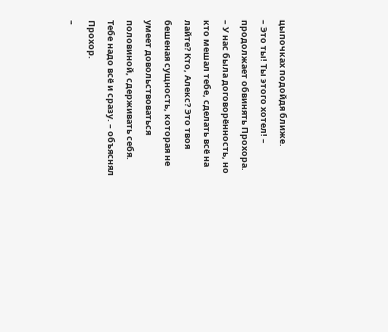цыпочках подойдя ближе.
– Это ты! Ты этого хотел! – продолжает обвинять Прохора.
– У нас была договорённость, но кто мешал тебе, сделать всё на лайте? Кто, Алекс? Это твоя бешеная сущность, которая не умеет довольствоваться половиной, сдерживать себя. Тебе надо всё и сразу. – объяснял Прохор.
–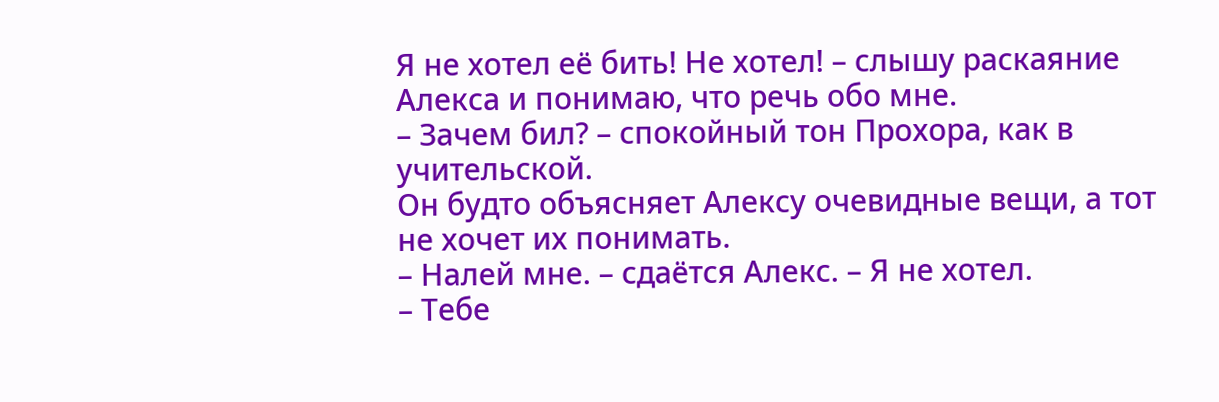Я не хотел её бить! Не хотел! – слышу раскаяние Алекса и понимаю, что речь обо мне.
– Зачем бил? – спокойный тон Прохора, как в учительской.
Он будто объясняет Алексу очевидные вещи, а тот не хочет их понимать.
– Налей мне. – сдаётся Алекс. – Я не хотел.
– Тебе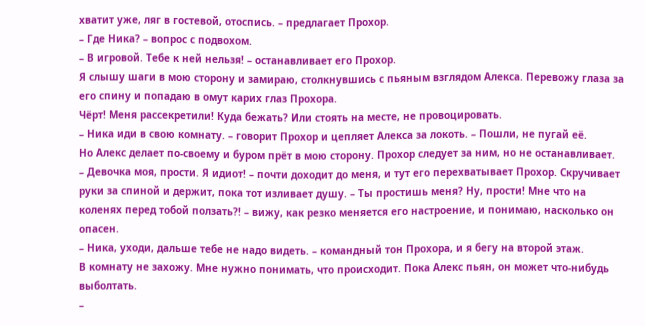хватит уже, ляг в гостевой, отоспись. – предлагает Прохор.
– Где Ника? – вопрос с подвохом.
– В игровой. Тебе к ней нельзя! – останавливает его Прохор.
Я слышу шаги в мою сторону и замираю, столкнувшись с пьяным взглядом Алекса. Перевожу глаза за его спину и попадаю в омут карих глаз Прохора.
Чёрт! Меня рассекретили! Куда бежать? Или стоять на месте, не провоцировать.
– Ника иди в свою комнату. – говорит Прохор и цепляет Алекса за локоть. – Пошли, не пугай её.
Но Алекс делает по-своему и буром прёт в мою сторону. Прохор следует за ним, но не останавливает.
– Девочка моя, прости. Я идиот! – почти доходит до меня, и тут его перехватывает Прохор. Скручивает руки за спиной и держит, пока тот изливает душу. – Ты простишь меня? Ну, прости! Мне что на коленях перед тобой ползать?! – вижу, как резко меняется его настроение, и понимаю, насколько он опасен.
– Ника, уходи, дальше тебе не надо видеть. – командный тон Прохора, и я бегу на второй этаж.
В комнату не захожу. Мне нужно понимать, что происходит. Пока Алекс пьян, он может что-нибудь выболтать.
–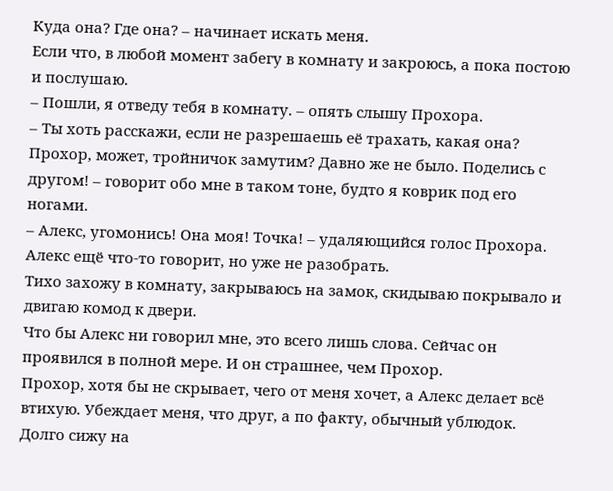Куда она? Где она? – начинает искать меня.
Если что, в любой момент забегу в комнату и закроюсь, а пока постою и послушаю.
– Пошли, я отведу тебя в комнату. – опять слышу Прохора.
– Ты хоть расскажи, если не разрешаешь её трахать, какая она? Прохор, может, тройничок замутим? Давно же не было. Поделись с другом! – говорит обо мне в таком тоне, будто я коврик под его ногами.
– Алекс, угомонись! Она моя! Точка! – удаляющийся голос Прохора.
Алекс ещё что-то говорит, но уже не разобрать.
Тихо захожу в комнату, закрываюсь на замок, скидываю покрывало и двигаю комод к двери.
Что бы Алекс ни говорил мне, это всего лишь слова. Сейчас он проявился в полной мере. И он страшнее, чем Прохор.
Прохор, хотя бы не скрывает, чего от меня хочет, а Алекс делает всё втихую. Убеждает меня, что друг, а по факту, обычный ублюдок.
Долго сижу на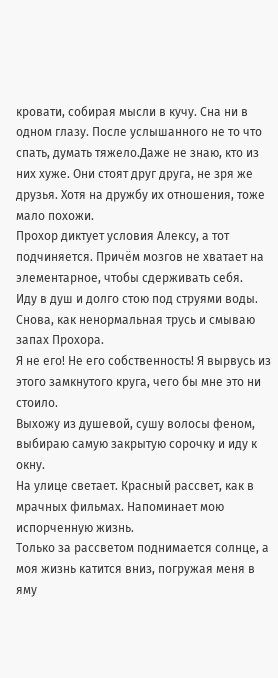кровати, собирая мысли в кучу. Сна ни в одном глазу. После услышанного не то что спать, думать тяжело.Даже не знаю, кто из них хуже. Они стоят друг друга, не зря же друзья. Хотя на дружбу их отношения, тоже мало похожи.
Прохор диктует условия Алексу, а тот подчиняется. Причём мозгов не хватает на элементарное, чтобы сдерживать себя.
Иду в душ и долго стою под струями воды. Снова, как ненормальная трусь и смываю запах Прохора.
Я не его! Не его собственность! Я вырвусь из этого замкнутого круга, чего бы мне это ни стоило.
Выхожу из душевой, сушу волосы феном, выбираю самую закрытую сорочку и иду к окну.
На улице светает. Красный рассвет, как в мрачных фильмах. Напоминает мою испорченную жизнь.
Только за рассветом поднимается солнце, а моя жизнь катится вниз, погружая меня в яму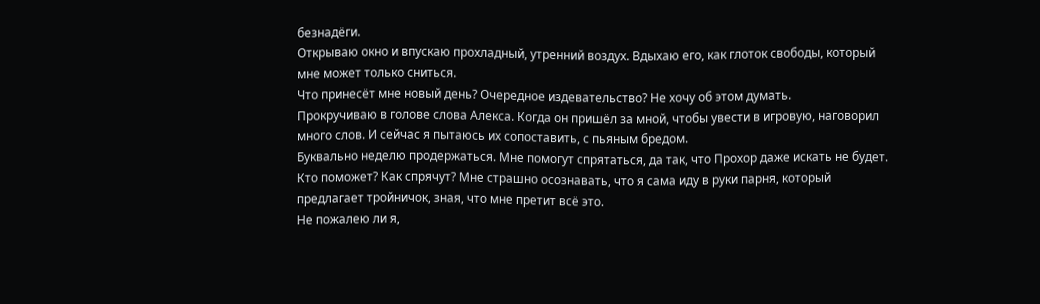безнадёги.
Открываю окно и впускаю прохладный, утренний воздух. Вдыхаю его, как глоток свободы, который мне может только сниться.
Что принесёт мне новый день? Очередное издевательство? Не хочу об этом думать.
Прокручиваю в голове слова Алекса. Когда он пришёл за мной, чтобы увести в игровую, наговорил много слов. И сейчас я пытаюсь их сопоставить, с пьяным бредом.
Буквально неделю продержаться. Мне помогут спрятаться, да так, что Прохор даже искать не будет.
Кто поможет? Как спрячут? Мне страшно осознавать, что я сама иду в руки парня, который предлагает тройничок, зная, что мне претит всё это.
Не пожалею ли я,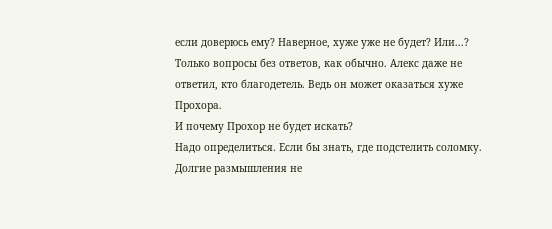если доверюсь ему? Наверное, хуже уже не будет? Или...?
Только вопросы без ответов, как обычно. Алекс даже не ответил, кто благодетель. Ведь он может оказаться хуже Прохора.
И почему Прохор не будет искать?
Надо определиться. Если бы знать, где подстелить соломку.
Долгие размышления не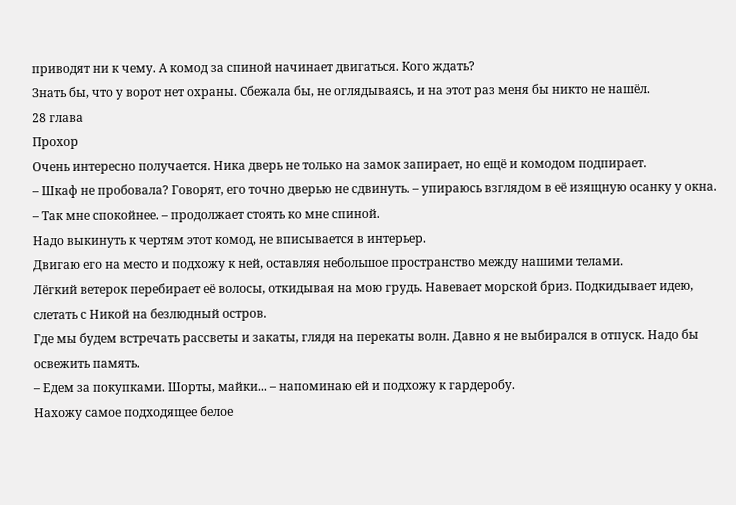приводят ни к чему. А комод за спиной начинает двигаться. Кого ждать?
Знать бы, что у ворот нет охраны. Сбежала бы, не оглядываясь, и на этот раз меня бы никто не нашёл.
28 глава
Прохор
Очень интересно получается. Ника дверь не только на замок запирает, но ещё и комодом подпирает.
– Шкаф не пробовала? Говорят, его точно дверью не сдвинуть. – упираюсь взглядом в её изящную осанку у окна.
– Так мне спокойнее. – продолжает стоять ко мне спиной.
Надо выкинуть к чертям этот комод, не вписывается в интерьер.
Двигаю его на место и подхожу к ней, оставляя небольшое пространство между нашими телами.
Лёгкий ветерок перебирает её волосы, откидывая на мою грудь. Навевает морской бриз. Подкидывает идею, слетать с Никой на безлюдный остров.
Где мы будем встречать рассветы и закаты, глядя на перекаты волн. Давно я не выбирался в отпуск. Надо бы освежить память.
– Едем за покупками. Шорты, майки... – напоминаю ей и подхожу к гардеробу.
Нахожу самое подходящее белое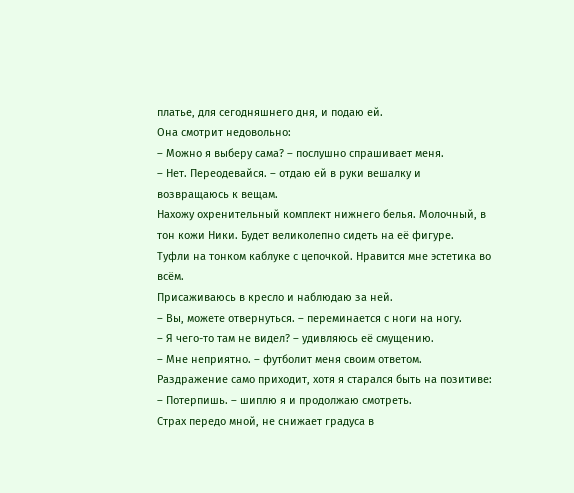платье, для сегодняшнего дня, и подаю ей.
Она смотрит недовольно:
– Можно я выберу сама? – послушно спрашивает меня.
– Нет. Переодевайся. – отдаю ей в руки вешалку и возвращаюсь к вещам.
Нахожу охренительный комплект нижнего белья. Молочный, в тон кожи Ники. Будет великолепно сидеть на её фигуре.
Туфли на тонком каблуке с цепочкой. Нравится мне эстетика во всём.
Присаживаюсь в кресло и наблюдаю за ней.
– Вы, можете отвернуться. – переминается с ноги на ногу.
– Я чего-то там не видел? – удивляюсь её смущению.
– Мне неприятно. – футболит меня своим ответом.
Раздражение само приходит, хотя я старался быть на позитиве:
– Потерпишь. – шиплю я и продолжаю смотреть.
Страх передо мной, не снижает градуса в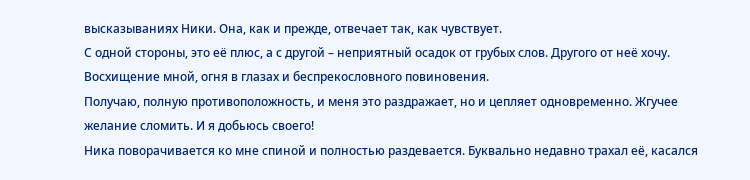высказываниях Ники. Она, как и прежде, отвечает так, как чувствует.
С одной стороны, это её плюс, а с другой – неприятный осадок от грубых слов. Другого от неё хочу. Восхищение мной, огня в глазах и беспрекословного повиновения.
Получаю, полную противоположность, и меня это раздражает, но и цепляет одновременно. Жгучее желание сломить. И я добьюсь своего!
Ника поворачивается ко мне спиной и полностью раздевается. Буквально недавно трахал её, касался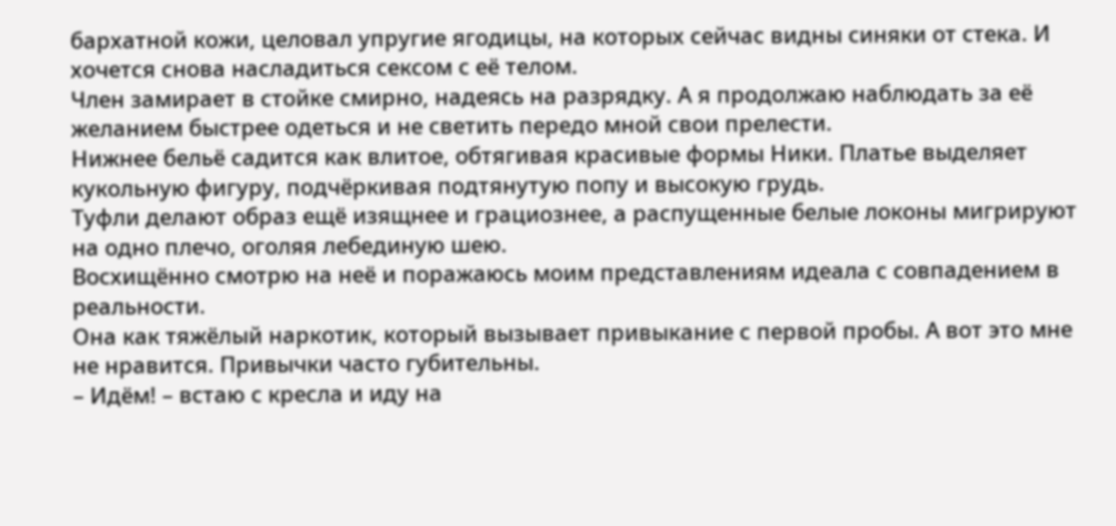бархатной кожи, целовал упругие ягодицы, на которых сейчас видны синяки от стека. И хочется снова насладиться сексом с её телом.
Член замирает в стойке смирно, надеясь на разрядку. А я продолжаю наблюдать за её желанием быстрее одеться и не светить передо мной свои прелести.
Нижнее бельё садится как влитое, обтягивая красивые формы Ники. Платье выделяет кукольную фигуру, подчёркивая подтянутую попу и высокую грудь.
Туфли делают образ ещё изящнее и грациознее, а распущенные белые локоны мигрируют на одно плечо, оголяя лебединую шею.
Восхищённо смотрю на неё и поражаюсь моим представлениям идеала с совпадением в реальности.
Она как тяжёлый наркотик, который вызывает привыкание с первой пробы. А вот это мне не нравится. Привычки часто губительны.
– Идём! – встаю с кресла и иду на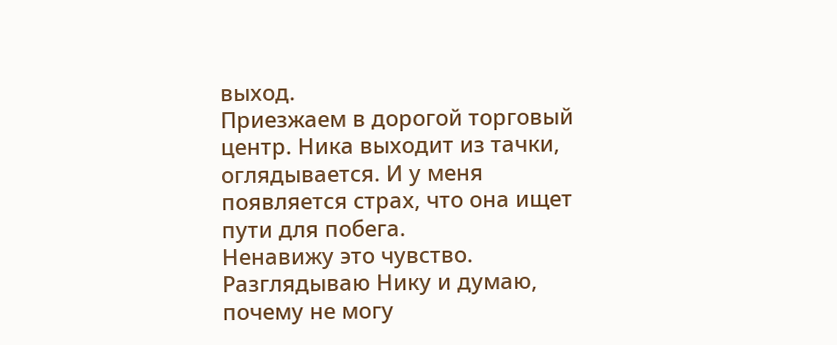выход.
Приезжаем в дорогой торговый центр. Ника выходит из тачки, оглядывается. И у меня появляется страх, что она ищет пути для побега.
Ненавижу это чувство. Разглядываю Нику и думаю, почему не могу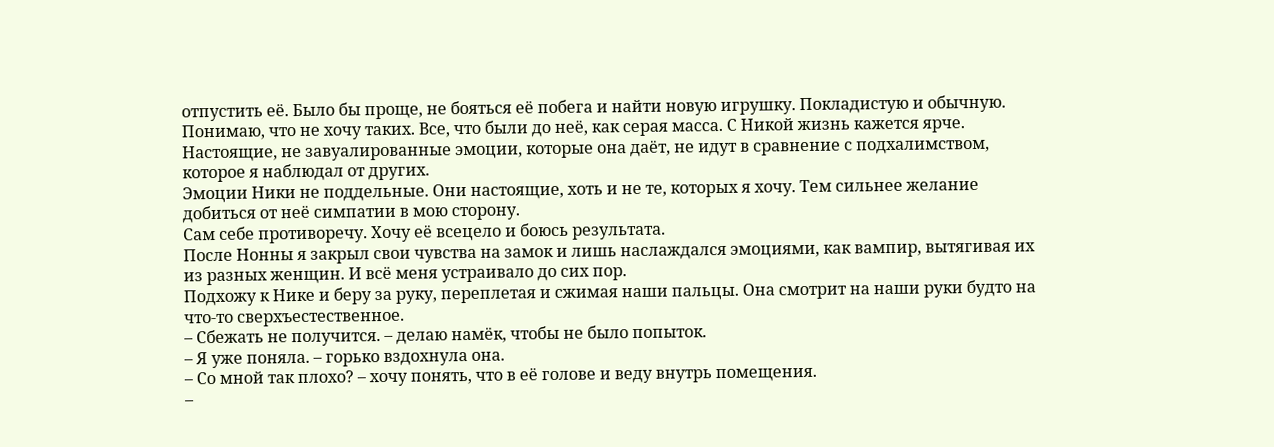отпустить её. Было бы проще, не бояться её побега и найти новую игрушку. Покладистую и обычную.
Понимаю, что не хочу таких. Все, что были до неё, как серая масса. С Никой жизнь кажется ярче. Настоящие, не завуалированные эмоции, которые она даёт, не идут в сравнение с подхалимством, которое я наблюдал от других.
Эмоции Ники не поддельные. Они настоящие, хоть и не те, которых я хочу. Тем сильнее желание добиться от неё симпатии в мою сторону.
Сам себе противоречу. Хочу её всецело и боюсь результата.
После Нонны я закрыл свои чувства на замок и лишь наслаждался эмоциями, как вампир, вытягивая их из разных женщин. И всё меня устраивало до сих пор.
Подхожу к Нике и беру за руку, переплетая и сжимая наши пальцы. Она смотрит на наши руки будто на что-то сверхъестественное.
– Сбежать не получится. – делаю намёк, чтобы не было попыток.
– Я уже поняла. – горько вздохнула она.
– Со мной так плохо? – хочу понять, что в её голове и веду внутрь помещения.
–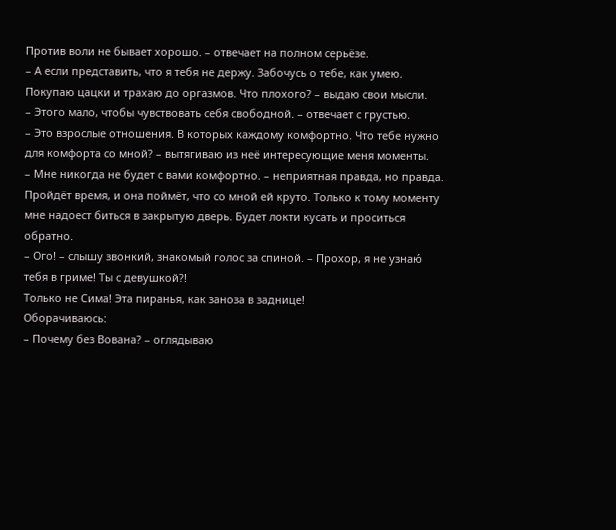Против воли не бывает хорошо. – отвечает на полном серьёзе.
– А если представить, что я тебя не держу. Забочусь о тебе, как умею. Покупаю цацки и трахаю до оргазмов. Что плохого? – выдаю свои мысли.
– Этого мало, чтобы чувствовать себя свободной. – отвечает с грустью.
– Это взрослые отношения. В которых каждому комфортно. Что тебе нужно для комфорта со мной? – вытягиваю из неё интересующие меня моменты.
– Мне никогда не будет с вами комфортно. – неприятная правда, но правда.
Пройдёт время, и она поймёт, что со мной ей круто. Только к тому моменту мне надоест биться в закрытую дверь. Будет локти кусать и проситься обратно.
– Ого! – слышу звонкий, знакомый голос за спиной. – Прохор, я не узнаю́ тебя в гриме! Ты с девушкой?!
Только не Сима! Эта пиранья, как заноза в заднице!
Оборачиваюсь:
– Почему без Вована? – оглядываю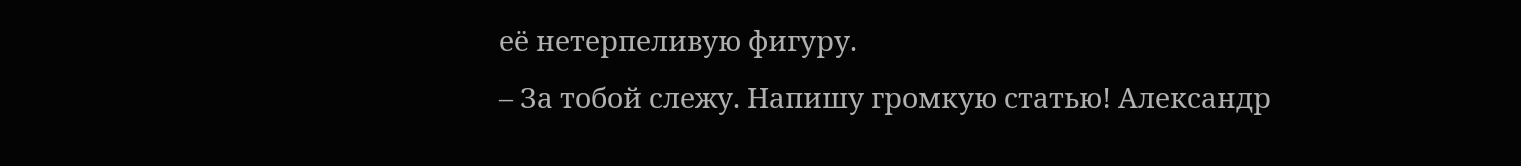её нетерпеливую фигуру.
– За тобой слежу. Напишу громкую статью! Александр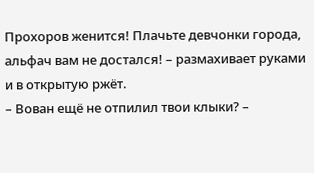Прохоров женится! Плачьте девчонки города, альфач вам не достался! – размахивает руками и в открытую ржёт.
– Вован ещё не отпилил твои клыки? –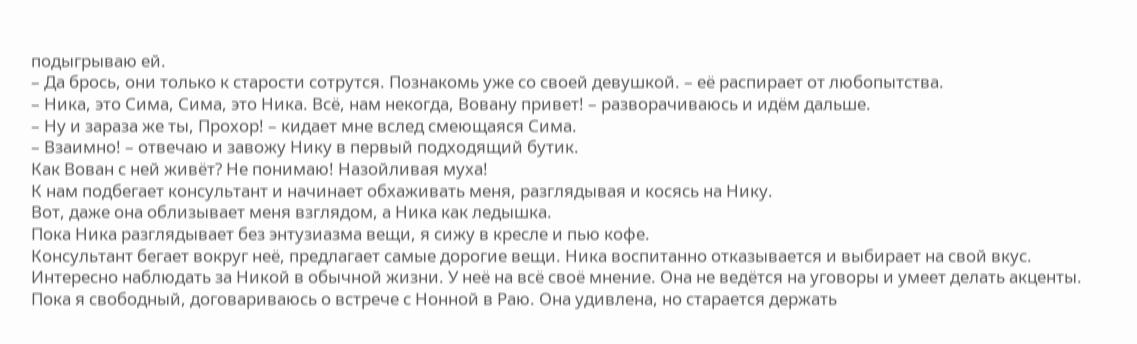подыгрываю ей.
– Да брось, они только к старости сотрутся. Познакомь уже со своей девушкой. – её распирает от любопытства.
– Ника, это Сима, Сима, это Ника. Всё, нам некогда, Вовану привет! – разворачиваюсь и идём дальше.
– Ну и зараза же ты, Прохор! – кидает мне вслед смеющаяся Сима.
– Взаимно! – отвечаю и завожу Нику в первый подходящий бутик.
Как Вован с ней живёт? Не понимаю! Назойливая муха!
К нам подбегает консультант и начинает обхаживать меня, разглядывая и косясь на Нику.
Вот, даже она облизывает меня взглядом, а Ника как ледышка.
Пока Ника разглядывает без энтузиазма вещи, я сижу в кресле и пью кофе.
Консультант бегает вокруг неё, предлагает самые дорогие вещи. Ника воспитанно отказывается и выбирает на свой вкус.
Интересно наблюдать за Никой в обычной жизни. У неё на всё своё мнение. Она не ведётся на уговоры и умеет делать акценты.
Пока я свободный, договариваюсь о встрече с Нонной в Раю. Она удивлена, но старается держать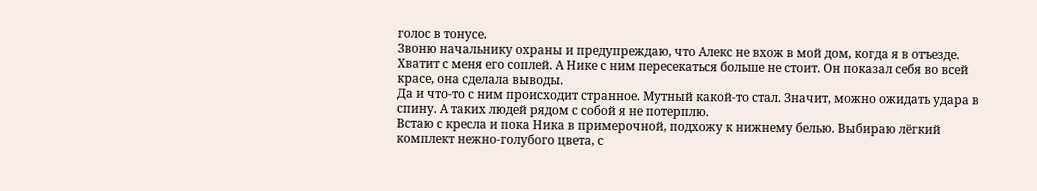голос в тонусе.
Звоню начальнику охраны и предупреждаю, что Алекс не вхож в мой дом, когда я в отъезде.
Хватит с меня его соплей. А Нике с ним пересекаться больше не стоит. Он показал себя во всей красе, она сделала выводы.
Да и что-то с ним происходит странное. Мутный какой-то стал. Значит, можно ожидать удара в спину. А таких людей рядом с собой я не потерплю.
Встаю с кресла и пока Ника в примерочной, подхожу к нижнему белью. Выбираю лёгкий комплект нежно-голубого цвета, с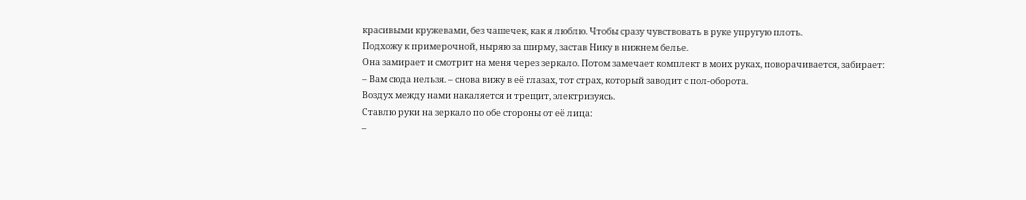красивыми кружевами, без чашечек, как я люблю. Чтобы сразу чувствовать в руке упругую плоть.
Подхожу к примерочной, ныряю за ширму, застав Нику в нижнем белье.
Она замирает и смотрит на меня через зеркало. Потом замечает комплект в моих руках, поворачивается, забирает:
– Вам сюда нельзя. – снова вижу в её глазах, тот страх, который заводит с пол-оборота.
Воздух между нами накаляется и трещит, электризуясь.
Ставлю руки на зеркало по обе стороны от её лица:
–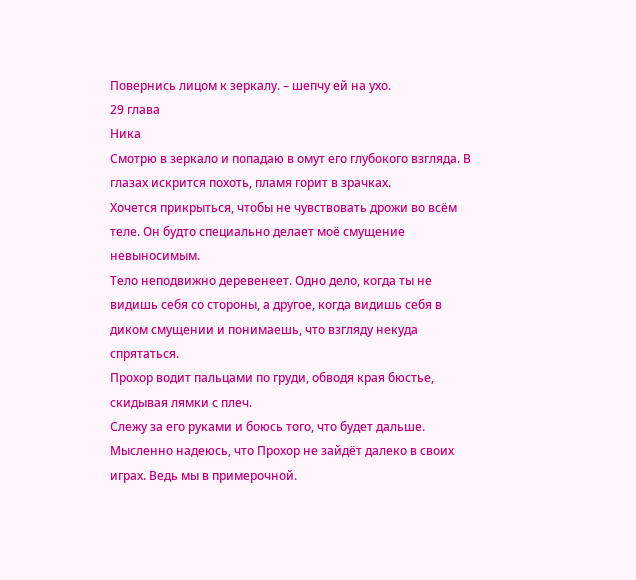Повернись лицом к зеркалу. – шепчу ей на ухо.
29 глава
Ника
Смотрю в зеркало и попадаю в омут его глубокого взгляда. В глазах искрится похоть, пламя горит в зрачках.
Хочется прикрыться, чтобы не чувствовать дрожи во всём теле. Он будто специально делает моё смущение невыносимым.
Тело неподвижно деревенеет. Одно дело, когда ты не видишь себя со стороны, а другое, когда видишь себя в диком смущении и понимаешь, что взгляду некуда спрятаться.
Прохор водит пальцами по груди, обводя края бюстье, скидывая лямки с плеч.
Слежу за его руками и боюсь того, что будет дальше. Мысленно надеюсь, что Прохор не зайдёт далеко в своих играх. Ведь мы в примерочной.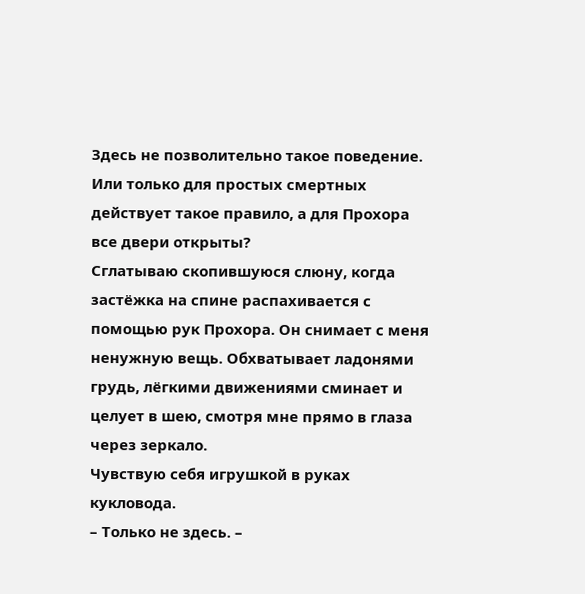Здесь не позволительно такое поведение.
Или только для простых смертных действует такое правило, а для Прохора все двери открыты?
Сглатываю скопившуюся слюну, когда застёжка на спине распахивается с помощью рук Прохора. Он снимает с меня ненужную вещь. Обхватывает ладонями грудь, лёгкими движениями сминает и целует в шею, смотря мне прямо в глаза через зеркало.
Чувствую себя игрушкой в руках кукловода.
– Только не здесь. –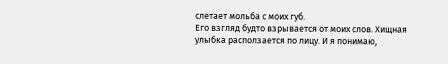слетает мольба с моих губ.
Его взгляд будто взрывается от моих слов. Хищная улыбка расползается по лицу. И я понимаю,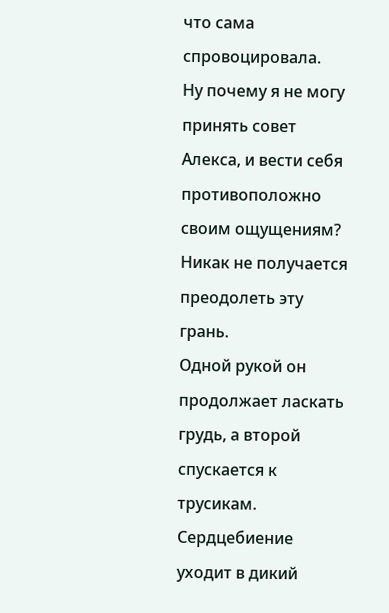что сама спровоцировала.
Ну почему я не могу принять совет Алекса, и вести себя противоположно своим ощущениям? Никак не получается преодолеть эту грань.
Одной рукой он продолжает ласкать грудь, а второй спускается к трусикам.
Сердцебиение уходит в дикий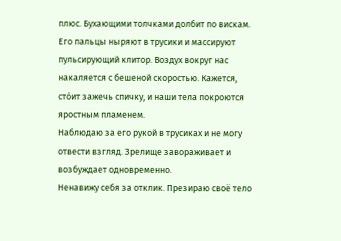плюс. Бухающими толчками долбит по вискам.
Его пальцы ныряют в трусики и массируют пульсирующий клитор. Воздух вокруг нас накаляется с бешеной скоростью. Кажется, сто́ит зажечь спичку, и наши тела покроются яростным пламенем.
Наблюдаю за его рукой в трусиках и не могу отвести взгляд. Зрелище завораживает и возбуждает одновременно.
Ненавижу себя за отклик. Презираю своё тело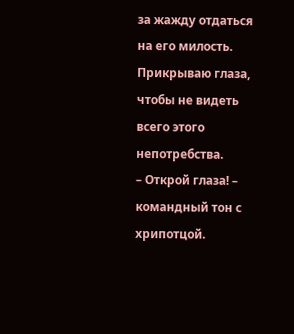за жажду отдаться на его милость.
Прикрываю глаза, чтобы не видеть всего этого непотребства.
– Открой глаза! – командный тон с хрипотцой.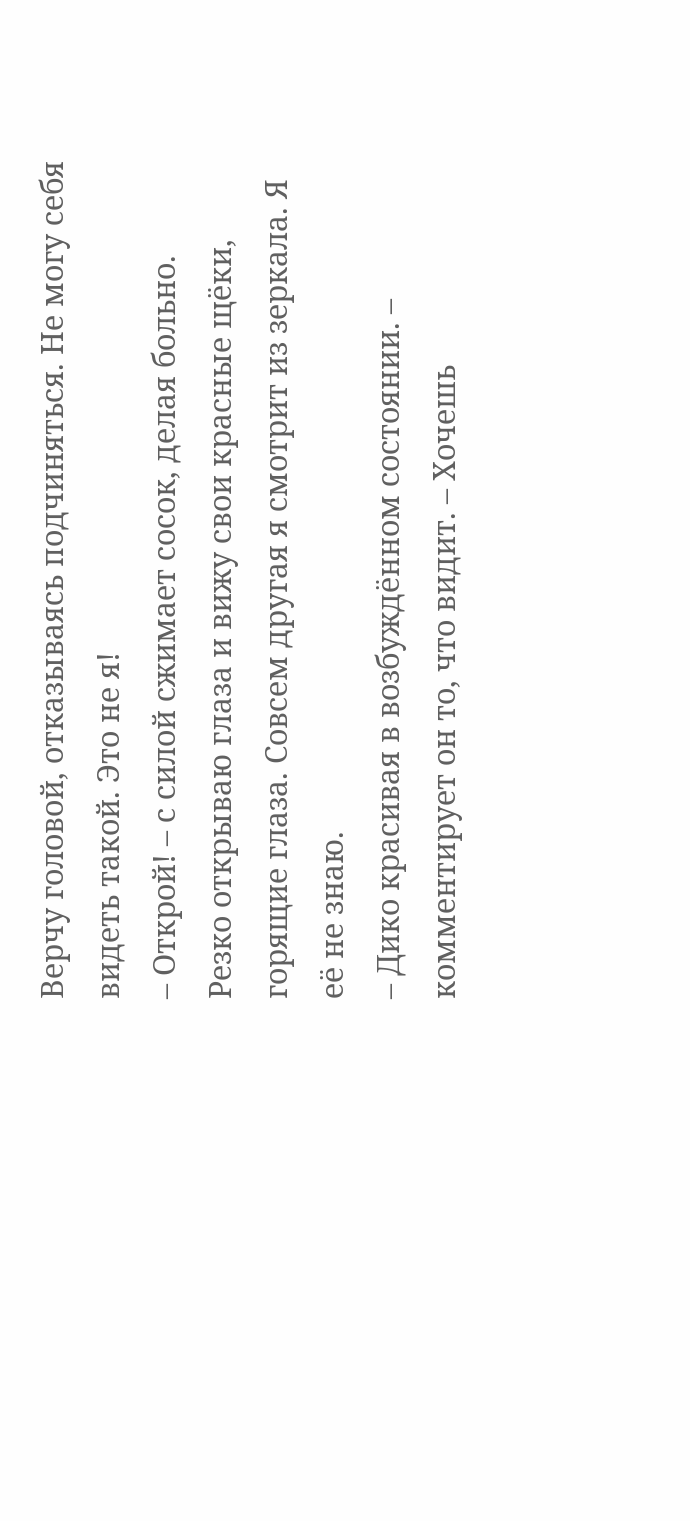Верчу головой, отказываясь подчиняться. Не могу себя видеть такой. Это не я!
– Открой! – с силой сжимает сосок, делая больно.
Резко открываю глаза и вижу свои красные щёки, горящие глаза. Совсем другая я смотрит из зеркала. Я её не знаю.
– Дико красивая в возбуждённом состоянии. – комментирует он то, что видит. – Хочешь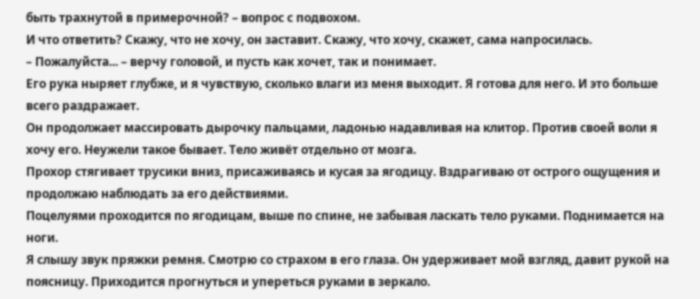быть трахнутой в примерочной? – вопрос с подвохом.
И что ответить? Скажу, что не хочу, он заставит. Скажу, что хочу, скажет, сама напросилась.
– Пожалуйста... – верчу головой, и пусть как хочет, так и понимает.
Его рука ныряет глубже, и я чувствую, сколько влаги из меня выходит. Я готова для него. И это больше всего раздражает.
Он продолжает массировать дырочку пальцами, ладонью надавливая на клитор. Против своей воли я хочу его. Неужели такое бывает. Тело живёт отдельно от мозга.
Прохор стягивает трусики вниз, присаживаясь и кусая за ягодицу. Вздрагиваю от острого ощущения и продолжаю наблюдать за его действиями.
Поцелуями проходится по ягодицам, выше по спине, не забывая ласкать тело руками. Поднимается на ноги.
Я слышу звук пряжки ремня. Смотрю со страхом в его глаза. Он удерживает мой взгляд, давит рукой на поясницу. Приходится прогнуться и упереться руками в зеркало.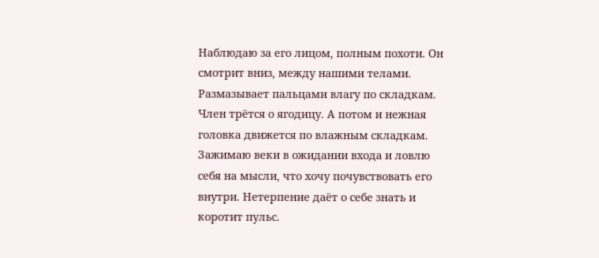Наблюдаю за его лицом, полным похоти. Он смотрит вниз, между нашими телами. Размазывает пальцами влагу по складкам. Член трётся о ягодицу. А потом и нежная головка движется по влажным складкам.
Зажимаю веки в ожидании входа и ловлю себя на мысли, что хочу почувствовать его внутри. Нетерпение даёт о себе знать и коротит пульс.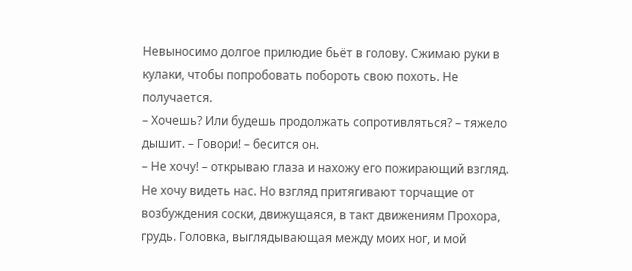Невыносимо долгое прилюдие бьёт в голову. Сжимаю руки в кулаки, чтобы попробовать побороть свою похоть. Не получается.
– Хочешь? Или будешь продолжать сопротивляться? – тяжело дышит. – Говори! – бесится он.
– Не хочу! – открываю глаза и нахожу его пожирающий взгляд.
Не хочу видеть нас. Но взгляд притягивают торчащие от возбуждения соски, движущаяся, в такт движениям Прохора, грудь. Головка, выглядывающая между моих ног, и мой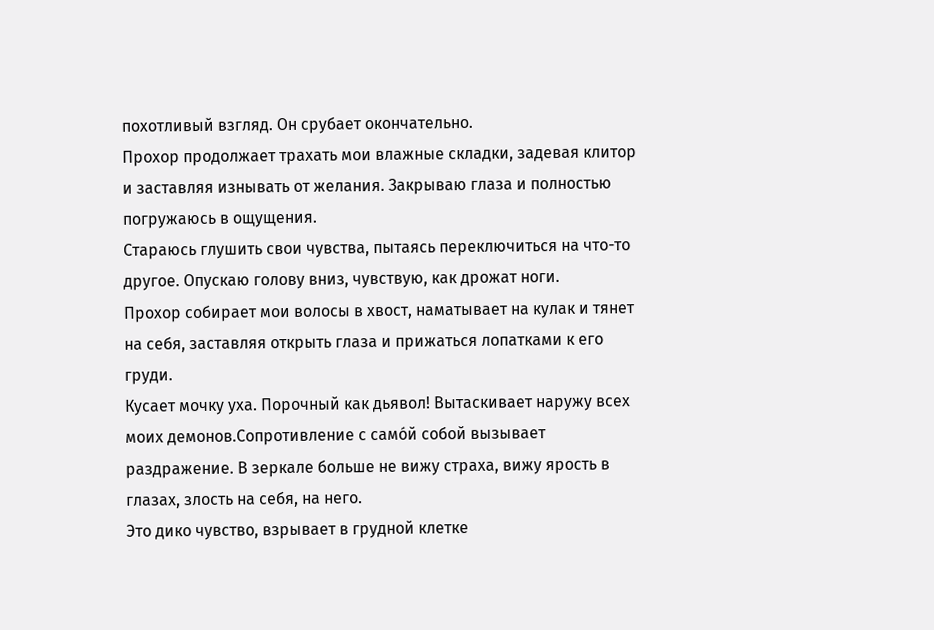похотливый взгляд. Он срубает окончательно.
Прохор продолжает трахать мои влажные складки, задевая клитор и заставляя изнывать от желания. Закрываю глаза и полностью погружаюсь в ощущения.
Стараюсь глушить свои чувства, пытаясь переключиться на что-то другое. Опускаю голову вниз, чувствую, как дрожат ноги.
Прохор собирает мои волосы в хвост, наматывает на кулак и тянет на себя, заставляя открыть глаза и прижаться лопатками к его груди.
Кусает мочку уха. Порочный как дьявол! Вытаскивает наружу всех моих демонов.Сопротивление с само́й собой вызывает раздражение. В зеркале больше не вижу страха, вижу ярость в глазах, злость на себя, на него.
Это дико чувство, взрывает в грудной клетке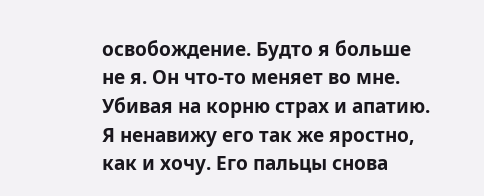освобождение. Будто я больше не я. Он что-то меняет во мне. Убивая на корню страх и апатию.
Я ненавижу его так же яростно, как и хочу. Его пальцы снова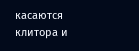касаются клитора и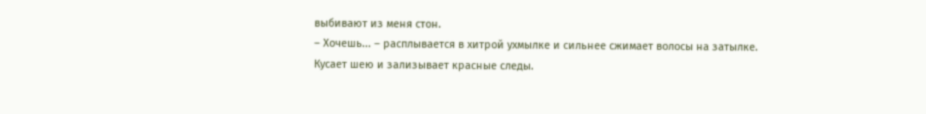выбивают из меня стон.
– Хочешь... – расплывается в хитрой ухмылке и сильнее сжимает волосы на затылке.
Кусает шею и зализывает красные следы.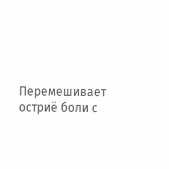Перемешивает остриё боли с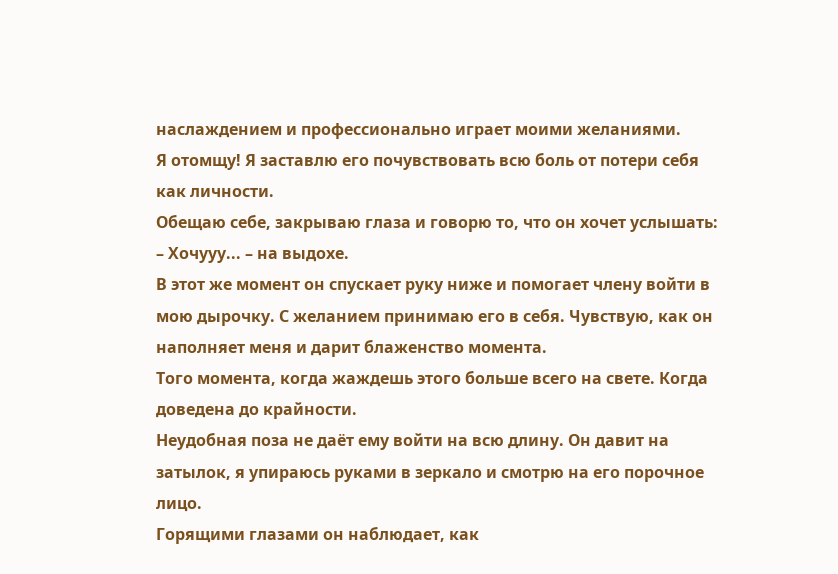наслаждением и профессионально играет моими желаниями.
Я отомщу! Я заставлю его почувствовать всю боль от потери себя как личности.
Обещаю себе, закрываю глаза и говорю то, что он хочет услышать:
– Хочууу... – на выдохе.
В этот же момент он спускает руку ниже и помогает члену войти в мою дырочку. С желанием принимаю его в себя. Чувствую, как он наполняет меня и дарит блаженство момента.
Того момента, когда жаждешь этого больше всего на свете. Когда доведена до крайности.
Неудобная поза не даёт ему войти на всю длину. Он давит на затылок, я упираюсь руками в зеркало и смотрю на его порочное лицо.
Горящими глазами он наблюдает, как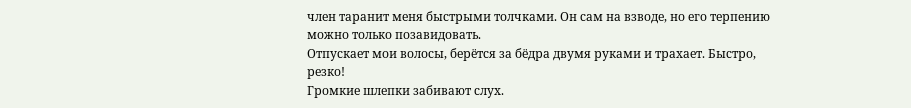член таранит меня быстрыми толчками. Он сам на взводе, но его терпению можно только позавидовать.
Отпускает мои волосы, берётся за бёдра двумя руками и трахает. Быстро, резко!
Громкие шлепки забивают слух.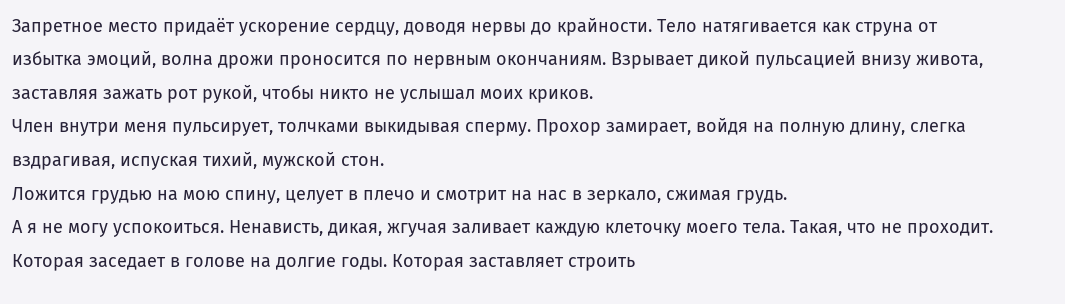Запретное место придаёт ускорение сердцу, доводя нервы до крайности. Тело натягивается как струна от избытка эмоций, волна дрожи проносится по нервным окончаниям. Взрывает дикой пульсацией внизу живота, заставляя зажать рот рукой, чтобы никто не услышал моих криков.
Член внутри меня пульсирует, толчками выкидывая сперму. Прохор замирает, войдя на полную длину, слегка вздрагивая, испуская тихий, мужской стон.
Ложится грудью на мою спину, целует в плечо и смотрит на нас в зеркало, сжимая грудь.
А я не могу успокоиться. Ненависть, дикая, жгучая заливает каждую клеточку моего тела. Такая, что не проходит. Которая заседает в голове на долгие годы. Которая заставляет строить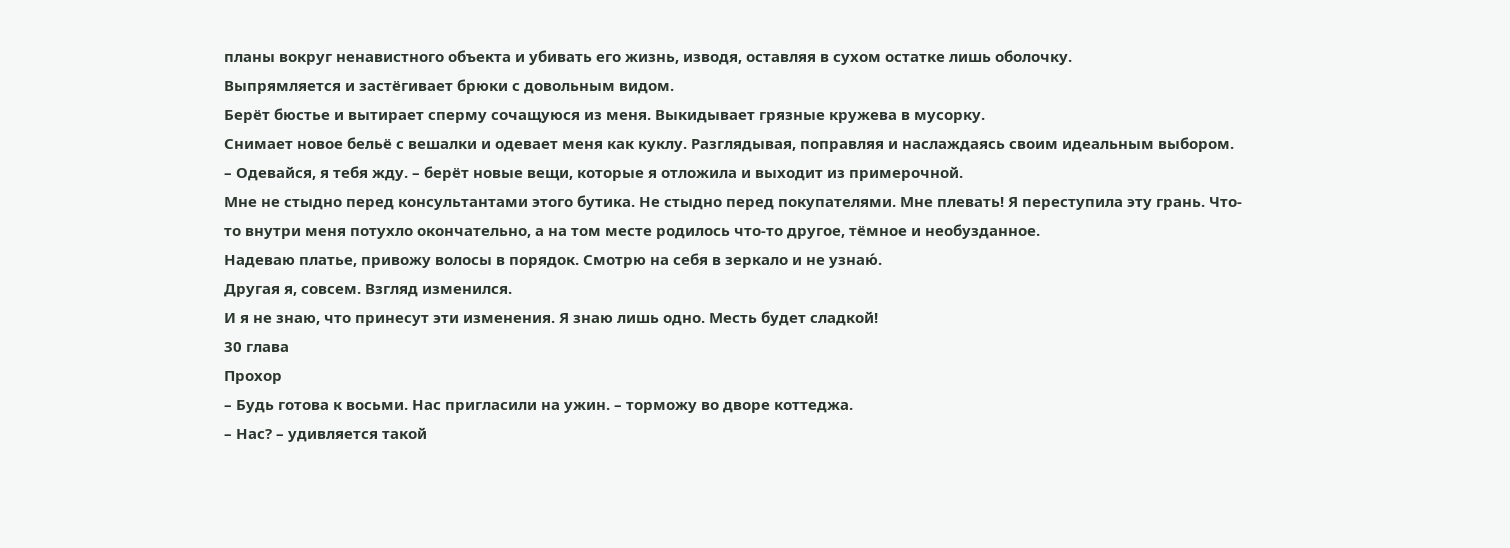планы вокруг ненавистного объекта и убивать его жизнь, изводя, оставляя в сухом остатке лишь оболочку.
Выпрямляется и застёгивает брюки с довольным видом.
Берёт бюстье и вытирает сперму сочащуюся из меня. Выкидывает грязные кружева в мусорку.
Снимает новое бельё с вешалки и одевает меня как куклу. Разглядывая, поправляя и наслаждаясь своим идеальным выбором.
– Одевайся, я тебя жду. – берёт новые вещи, которые я отложила и выходит из примерочной.
Мне не стыдно перед консультантами этого бутика. Не стыдно перед покупателями. Мне плевать! Я переступила эту грань. Что-то внутри меня потухло окончательно, а на том месте родилось что-то другое, тёмное и необузданное.
Надеваю платье, привожу волосы в порядок. Смотрю на себя в зеркало и не узнаю́.
Другая я, совсем. Взгляд изменился.
И я не знаю, что принесут эти изменения. Я знаю лишь одно. Месть будет сладкой!
30 глава
Прохор
– Будь готова к восьми. Нас пригласили на ужин. – торможу во дворе коттеджа.
– Нас? – удивляется такой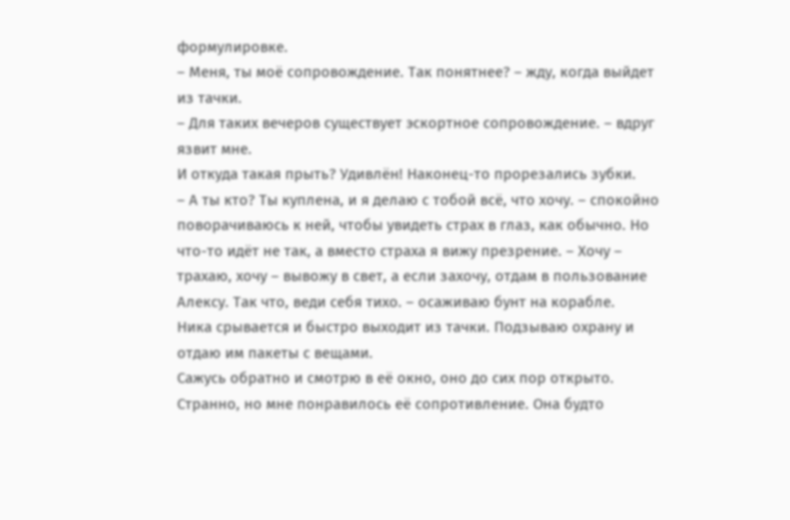формулировке.
– Меня, ты моё сопровождение. Так понятнее? – жду, когда выйдет из тачки.
– Для таких вечеров существует эскортное сопровождение. – вдруг язвит мне.
И откуда такая прыть? Удивлён! Наконец-то прорезались зубки.
– А ты кто? Ты куплена, и я делаю с тобой всё, что хочу. – спокойно поворачиваюсь к ней, чтобы увидеть страх в глаз, как обычно. Но что-то идёт не так, а вместо страха я вижу презрение. – Хочу – трахаю, хочу – вывожу в свет, а если захочу, отдам в пользование Алексу. Так что, веди себя тихо. – осаживаю бунт на корабле.
Ника срывается и быстро выходит из тачки. Подзываю охрану и отдаю им пакеты с вещами.
Сажусь обратно и смотрю в её окно, оно до сих пор открыто. Странно, но мне понравилось её сопротивление. Она будто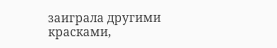заиграла другими красками,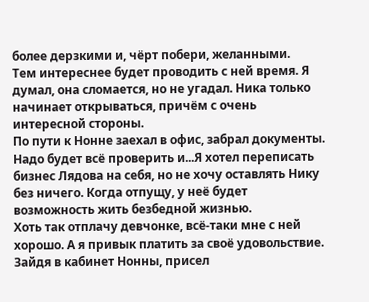более дерзкими и, чёрт побери, желанными.
Тем интереснее будет проводить с ней время. Я думал, она сломается, но не угадал. Ника только начинает открываться, причём с очень интересной стороны.
По пути к Нонне заехал в офис, забрал документы. Надо будет всё проверить и...Я хотел переписать бизнес Лядова на себя, но не хочу оставлять Нику без ничего. Когда отпущу, у неё будет возможность жить безбедной жизнью.
Хоть так отплачу девчонке, всё-таки мне с ней хорошо. А я привык платить за своё удовольствие.
Зайдя в кабинет Нонны, присел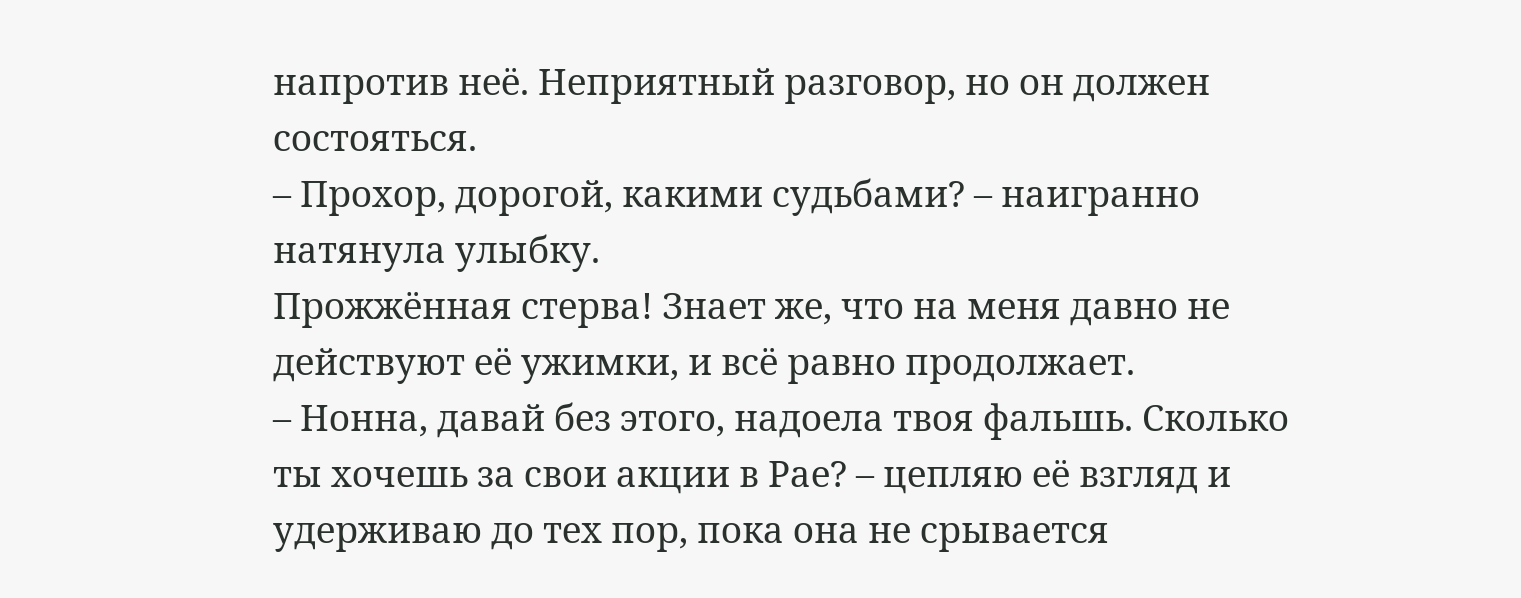напротив неё. Неприятный разговор, но он должен состояться.
– Прохор, дорогой, какими судьбами? – наигранно натянула улыбку.
Прожжённая стерва! Знает же, что на меня давно не действуют её ужимки, и всё равно продолжает.
– Нонна, давай без этого, надоела твоя фальшь. Сколько ты хочешь за свои акции в Рае? – цепляю её взгляд и удерживаю до тех пор, пока она не срывается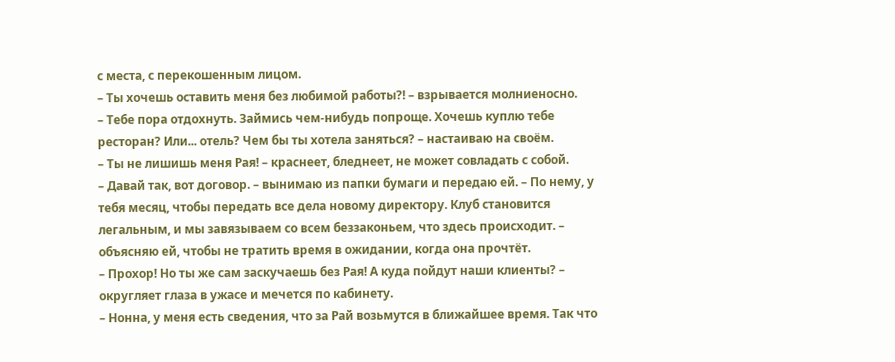с места, с перекошенным лицом.
– Ты хочешь оставить меня без любимой работы?! – взрывается молниеносно.
– Тебе пора отдохнуть. Займись чем-нибудь попроще. Хочешь куплю тебе ресторан? Или... отель? Чем бы ты хотела заняться? – настаиваю на своём.
– Ты не лишишь меня Рая! – краснеет, бледнеет, не может совладать с собой.
– Давай так, вот договор. – вынимаю из папки бумаги и передаю ей. – По нему, у тебя месяц, чтобы передать все дела новому директору. Клуб становится легальным, и мы завязываем со всем беззаконьем, что здесь происходит. – объясняю ей, чтобы не тратить время в ожидании, когда она прочтёт.
– Прохор! Но ты же сам заскучаешь без Рая! А куда пойдут наши клиенты? – округляет глаза в ужасе и мечется по кабинету.
– Нонна, у меня есть сведения, что за Рай возьмутся в ближайшее время. Так что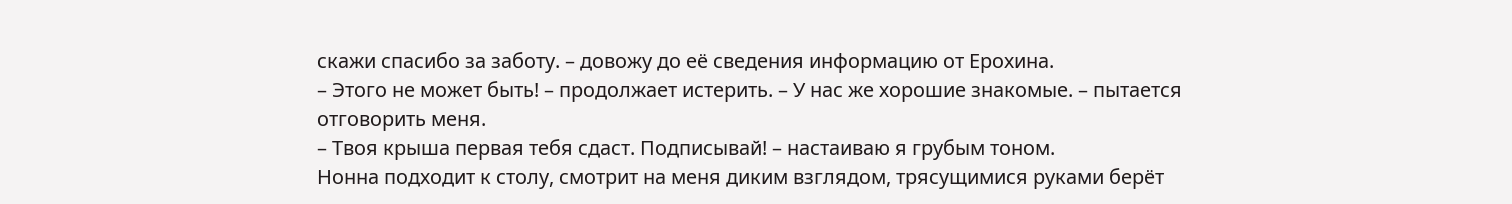скажи спасибо за заботу. – довожу до её сведения информацию от Ерохина.
– Этого не может быть! – продолжает истерить. – У нас же хорошие знакомые. – пытается отговорить меня.
– Твоя крыша первая тебя сдаст. Подписывай! – настаиваю я грубым тоном.
Нонна подходит к столу, смотрит на меня диким взглядом, трясущимися руками берёт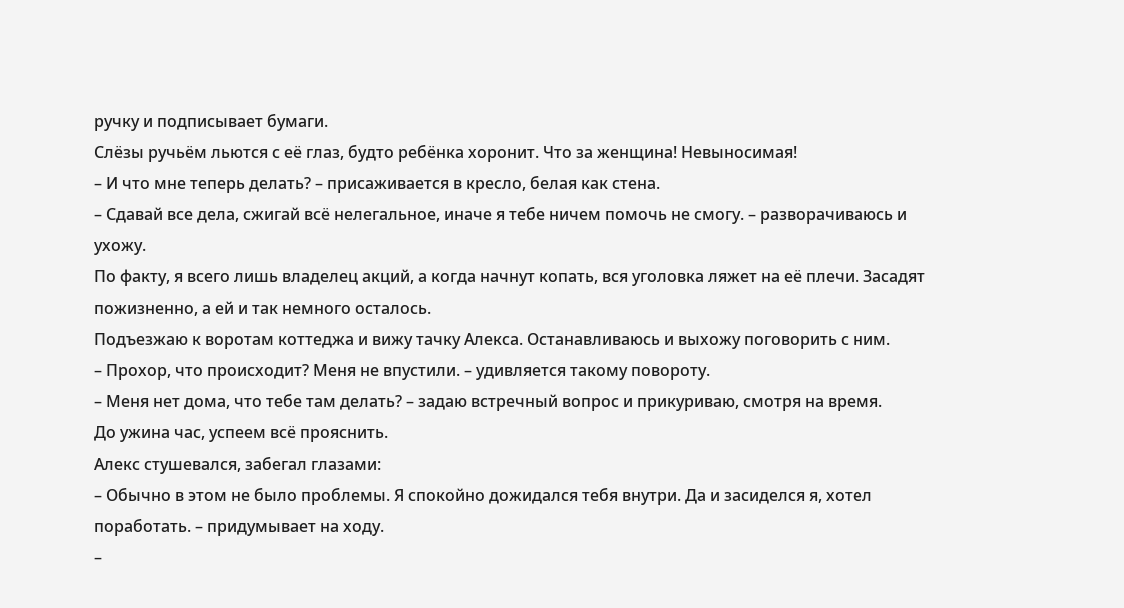ручку и подписывает бумаги.
Слёзы ручьём льются с её глаз, будто ребёнка хоронит. Что за женщина! Невыносимая!
– И что мне теперь делать? – присаживается в кресло, белая как стена.
– Сдавай все дела, сжигай всё нелегальное, иначе я тебе ничем помочь не смогу. – разворачиваюсь и ухожу.
По факту, я всего лишь владелец акций, а когда начнут копать, вся уголовка ляжет на её плечи. Засадят пожизненно, а ей и так немного осталось.
Подъезжаю к воротам коттеджа и вижу тачку Алекса. Останавливаюсь и выхожу поговорить с ним.
– Прохор, что происходит? Меня не впустили. – удивляется такому повороту.
– Меня нет дома, что тебе там делать? – задаю встречный вопрос и прикуриваю, смотря на время.
До ужина час, успеем всё прояснить.
Алекс стушевался, забегал глазами:
– Обычно в этом не было проблемы. Я спокойно дожидался тебя внутри. Да и засиделся я, хотел поработать. – придумывает на ходу.
–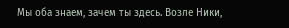Мы оба знаем, зачем ты здесь. Возле Ники,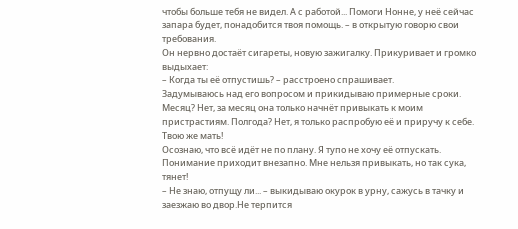чтобы больше тебя не видел. А с работой... Помоги Нонне, у неё сейчас запара будет, понадобится твоя помощь. – в открытую говорю свои требования.
Он нервно достаёт сигареты, новую зажигалку. Прикуривает и громко выдыхает:
– Когда ты её отпустишь? – расстроено спрашивает.
Задумываюсь над его вопросом и прикидываю примерные сроки. Месяц? Нет, за месяц она только начнёт привыкать к моим пристрастиям. Полгода? Нет, я только распробую её и приручу к себе. Твою же мать!
Осознаю, что всё идёт не по плану. Я тупо не хочу её отпускать. Понимание приходит внезапно. Мне нельзя привыкать, но так сука, тянет!
– Не знаю, отпущу ли... – выкидываю окурок в урну, сажусь в тачку и заезжаю во двор.Не терпится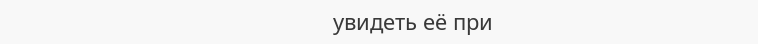увидеть её при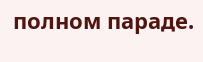полном параде.